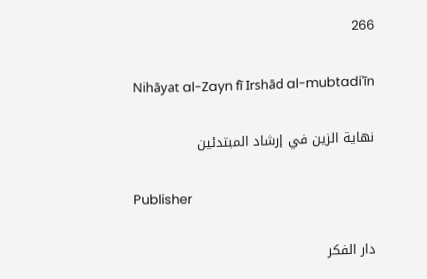266

Nihāyat al-Zayn fī Irshād al-mubtadiʾīn

نهاية الزين في إرشاد المبتدئين

Publisher

دار الفكر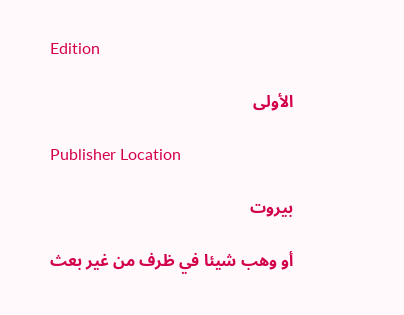Edition

الأولى

Publisher Location

بيروت

أو وهب شيئا في ظرف من غير بعث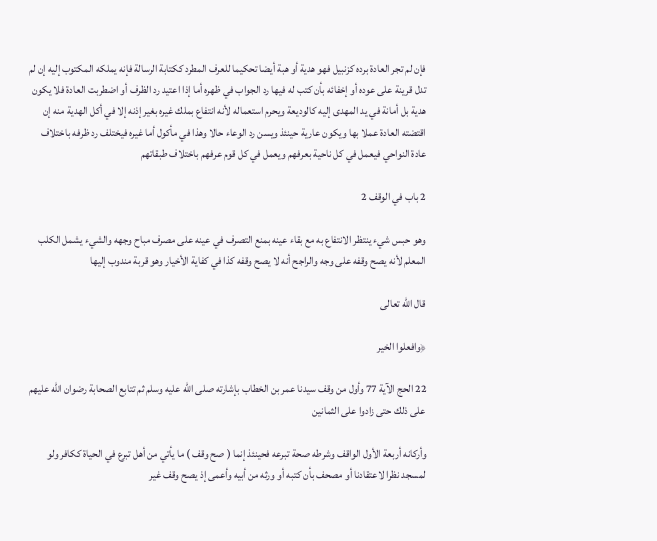فإن لم تجر العادة برده كزنبيل فهو هدية أو هبة أيضا تحكيما للعرف المطرد ككتابة الرسالة فإنه يملكه المكتوب إليه إن لم تدل قرينة على عوده أو إخفائه بأن كتب له فيها رد الجواب في ظهره أما إذا اعتيد رد الظرف أو اضطربت العادة فلا يكون هدية بل أمانة في يد المهدى إليه كالوديعة ويحرم استعماله لأنه انتفاع بملك غيره بغير إذنه إلا في أكل الهدية منه إن اقتضته العادة عملا بها ويكون عارية حينئذ ويسن رد الوعاء حالا وهذا في مأكول أما غيره فيختلف رد ظرفه باختلاف عادة النواحي فيعمل في كل ناحية بعرفهم ويعمل في كل قوم عرفهم باختلاف طبقاتهم

2 باب في الوقف 2

وهو حبس شيء ينتظر الانتفاع به مع بقاء عينه بمنع التصرف في عينه على مصرف مباح وجهه والشيء يشمل الكلب المعلم لأنه يصح وقفه على وجه والراجح أنه لا يصح وقفه كذا في كفاية الأخيار وهو قربة مندوب إليها

قال الله تعالى

﴿وافعلوا الخير

22 الحج الآية 77 وأول من وقف سيدنا عمر بن الخطاب بإشارته صلى الله عليه وسلم ثم تتابع الصحابة رضوان الله عليهم على ذلك حتى زادوا على الثمانين

وأركانه أربعة الأول الواقف وشرطه صحة تبرعه فحينئذ إنما ( صح وقف ) ما يأتي من أهل تبرع في الحياة ككافر ولو لمسجد نظرا لاعتقادنا أو مصحف بأن كتبه أو ورثه من أبيه وأعمى إذ يصح وقف غير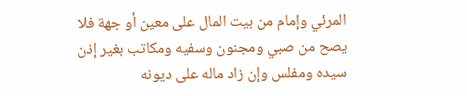المرئي وإمام من بيت المال على معين أو جهة فلا يصح من صبي ومجنون وسفيه ومكاتب بغير إذن سيده ومفلس وإن زاد ماله على ديونه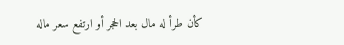كأن طرأ له مال بعد الحجر أو ارتفع سعر ماله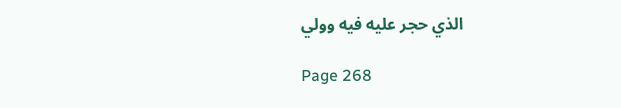الذي حجر عليه فيه وولي

Page 268